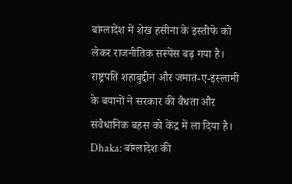बांग्लादेश में शेख हसीना के इस्तीफे को लेकर राजनीतिक सस्पेंस बढ़ गया है। राष्ट्रपति शहाबुद्दीन और जमात-ए-इस्लामी के बयानों ने सरकार की वैधता और संवैधानिक बहस को केंद्र में ला दिया है।
Dhaka: बांग्लादेश की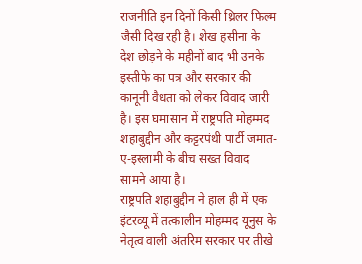राजनीति इन दिनों किसी थ्रिलर फिल्म जैसी दिख रही है। शेख हसीना के देश छोड़ने के महीनों बाद भी उनके इस्तीफे का पत्र और सरकार की कानूनी वैधता को लेकर विवाद जारी है। इस घमासान में राष्ट्रपति मोहम्मद शहाबुद्दीन और कट्टरपंथी पार्टी जमात-ए-इस्लामी के बीच सख्त विवाद सामने आया है।
राष्ट्रपति शहाबुद्दीन ने हाल ही में एक इंटरव्यू में तत्कालीन मोहम्मद यूनुस के नेतृत्व वाली अंतरिम सरकार पर तीखे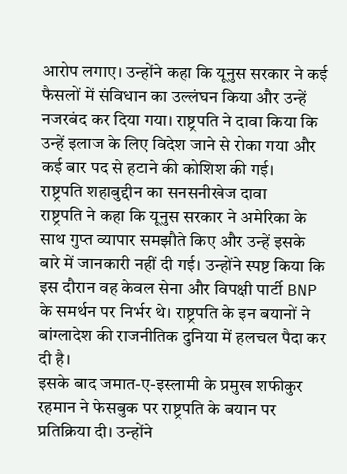आरोप लगाए। उन्होंने कहा कि यूनुस सरकार ने कई फैसलों में संविधान का उल्लंघन किया और उन्हें नजरबंद कर दिया गया। राष्ट्रपति ने दावा किया कि उन्हें इलाज के लिए विदेश जाने से रोका गया और कई बार पद से हटाने की कोशिश की गई।
राष्ट्रपति शहाबुद्दीन का सनसनीखेज दावा
राष्ट्रपति ने कहा कि यूनुस सरकार ने अमेरिका के साथ गुप्त व्यापार समझौते किए और उन्हें इसके बारे में जानकारी नहीं दी गई। उन्होंने स्पष्ट किया कि इस दौरान वह केवल सेना और विपक्षी पार्टी BNP के समर्थन पर निर्भर थे। राष्ट्रपति के इन बयानों ने बांग्लादेश की राजनीतिक दुनिया में हलचल पैदा कर दी है।
इसके बाद जमात-ए-इस्लामी के प्रमुख शफीकुर रहमान ने फेसबुक पर राष्ट्रपति के बयान पर प्रतिक्रिया दी। उन्होंने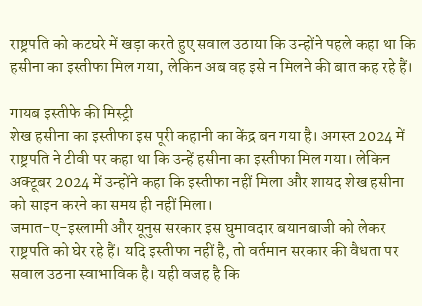राष्ट्रपति को कटघरे में खड़ा करते हुए सवाल उठाया कि उन्होंने पहले कहा था कि हसीना का इस्तीफा मिल गया, लेकिन अब वह इसे न मिलने की बात कह रहे हैं।

गायब इस्तीफे की मिस्ट्री
शेख हसीना का इस्तीफा इस पूरी कहानी का केंद्र बन गया है। अगस्त 2024 में राष्ट्रपति ने टीवी पर कहा था कि उन्हें हसीना का इस्तीफा मिल गया। लेकिन अक्टूबर 2024 में उन्होंने कहा कि इस्तीफा नहीं मिला और शायद शेख हसीना को साइन करने का समय ही नहीं मिला।
जमात-ए-इस्लामी और यूनुस सरकार इस घुमावदार बयानबाजी को लेकर राष्ट्रपति को घेर रहे हैं। यदि इस्तीफा नहीं है, तो वर्तमान सरकार की वैधता पर सवाल उठना स्वाभाविक है। यही वजह है कि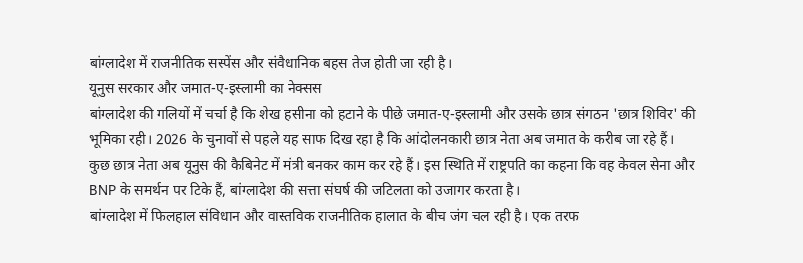बांग्लादेश में राजनीतिक सस्पेंस और संवैधानिक बहस तेज होती जा रही है।
यूनुस सरकार और जमात-ए-इस्लामी का नेक्सस
बांग्लादेश की गलियों में चर्चा है कि शेख हसीना को हटाने के पीछे जमात-ए-इस्लामी और उसके छात्र संगठन 'छात्र शिविर' की भूमिका रही। 2026 के चुनावों से पहले यह साफ दिख रहा है कि आंदोलनकारी छात्र नेता अब जमात के करीब जा रहे हैं।
कुछ छात्र नेता अब यूनुस की कैबिनेट में मंत्री बनकर काम कर रहे हैं। इस स्थिति में राष्ट्रपति का कहना कि वह केवल सेना और BNP के समर्थन पर टिके हैं, बांग्लादेश की सत्ता संघर्ष की जटिलता को उजागर करता है।
बांग्लादेश में फिलहाल संविधान और वास्तविक राजनीतिक हालात के बीच जंग चल रही है। एक तरफ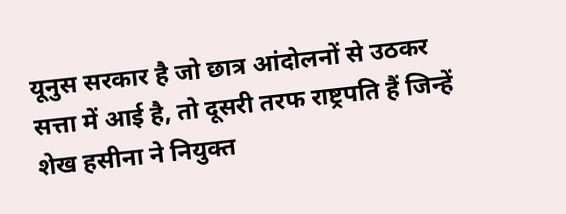यूनुस सरकार है जो छात्र आंदोलनों से उठकर सत्ता में आई है, तो दूसरी तरफ राष्ट्रपति हैं जिन्हें शेख हसीना ने नियुक्त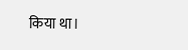किया था।